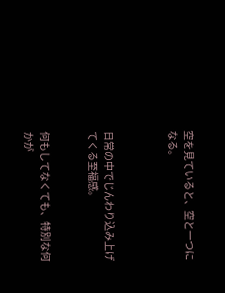空を見ていると、空と一つになる。



日常の中でじんわり込み上げてくる至福感。


何もしてなくても、特別な何かが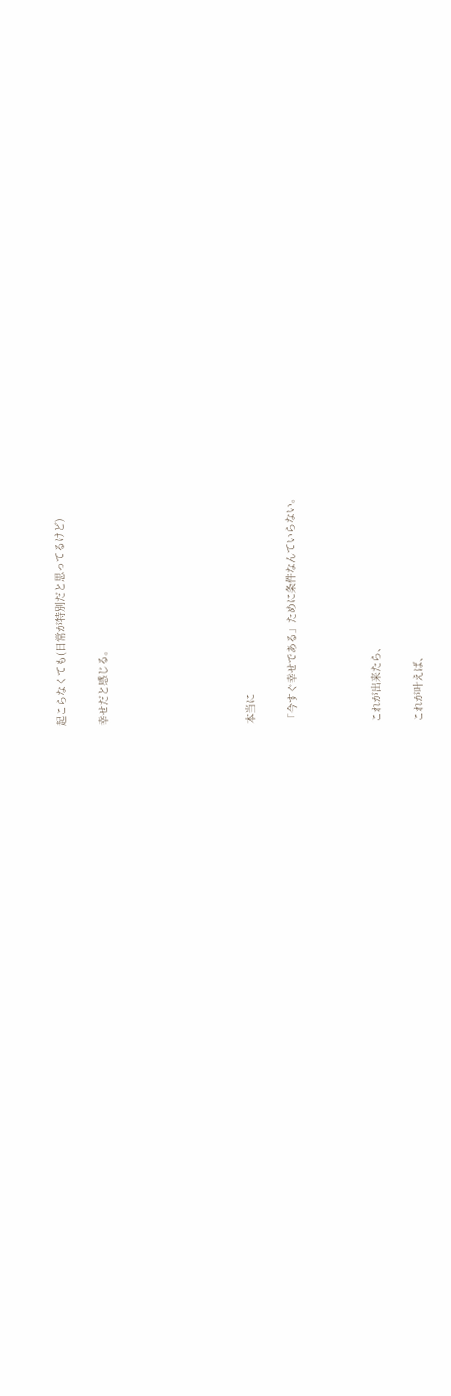起こらなくても(日常が特別だと思ってるけど)

幸せだと感じる。






本当に

「今すぐ幸せである」ために条件なんていらない。



これが出来たら、

これが叶えば、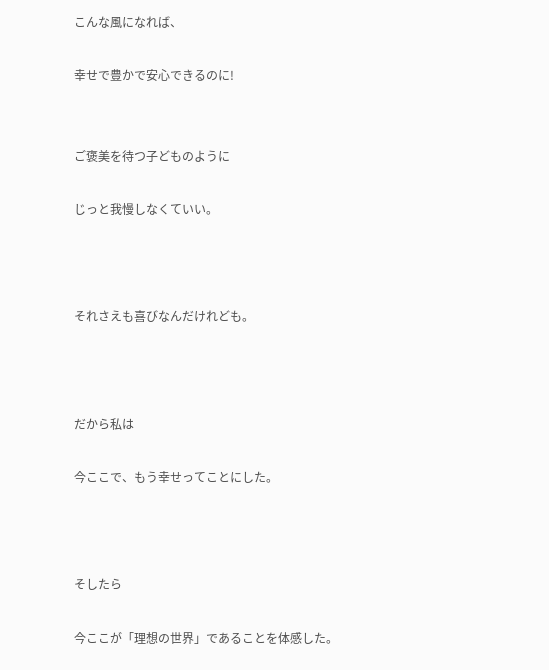こんな風になれば、

幸せで豊かで安心できるのに!


ご褒美を待つ子どものように

じっと我慢しなくていい。



それさえも喜びなんだけれども。



だから私は

今ここで、もう幸せってことにした。



そしたら

今ここが「理想の世界」であることを体感した。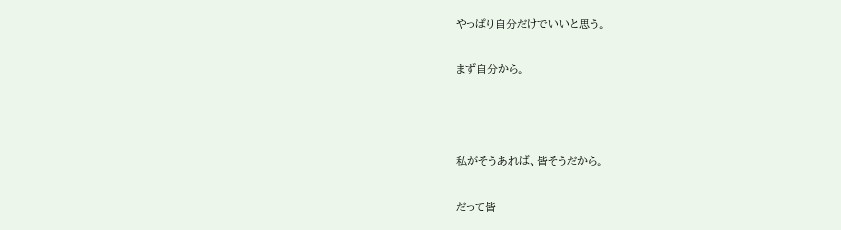やっぱり自分だけでいいと思う。

まず自分から。



私がそうあれば、皆そうだから。

だって皆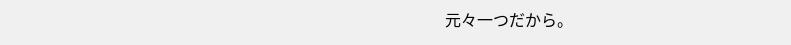元々一つだから。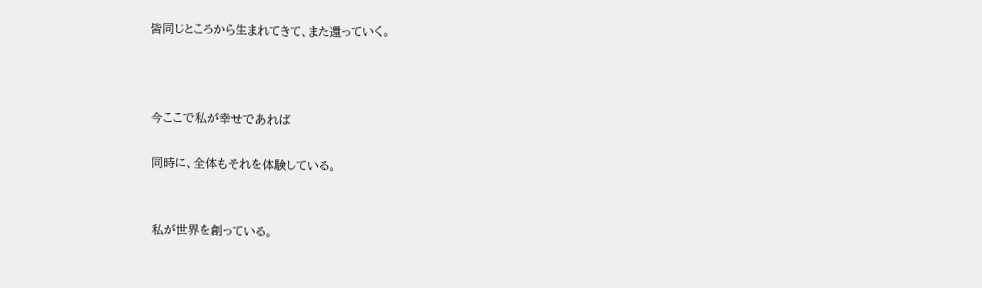皆同じところから生まれてきて、また還っていく。



今ここで私が幸せであれば

同時に、全体もそれを体験している。


私が世界を創っている。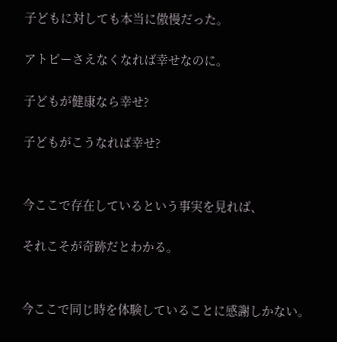子どもに対しても本当に傲慢だった。

アトピーさえなくなれば幸せなのに。

子どもが健康なら幸せ?

子どもがこうなれば幸せ?


今ここで存在しているという事実を見れば、

それこそが奇跡だとわかる。


今ここで同じ時を体験していることに感謝しかない。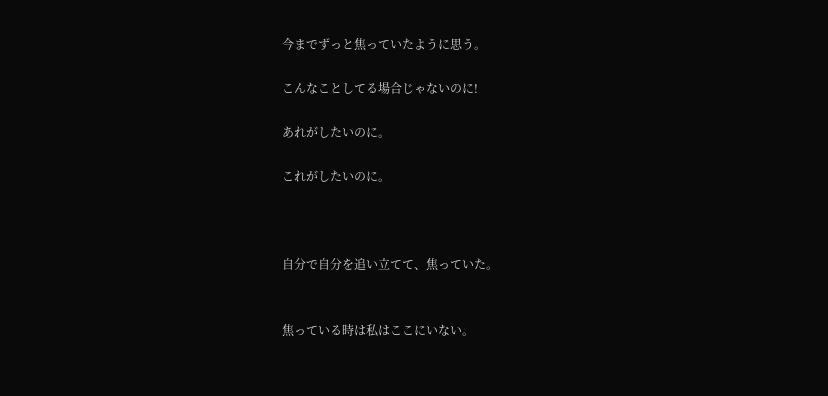今までずっと焦っていたように思う。

こんなことしてる場合じゃないのに!

あれがしたいのに。

これがしたいのに。



自分で自分を追い立てて、焦っていた。


焦っている時は私はここにいない。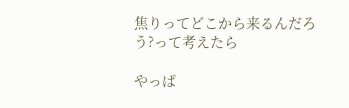焦りってどこから来るんだろう?って考えたら

やっぱ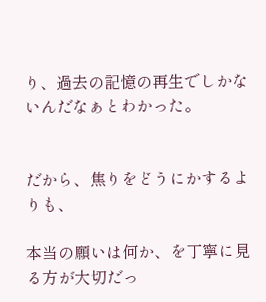り、過去の記憶の再生でしかないんだなぁとわかった。


だから、焦りをどうにかするよりも、

本当の願いは何か、を丁寧に見る方が大切だっ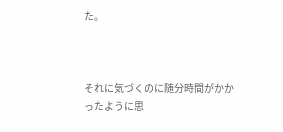た。



それに気づくのに随分時間がかかったように思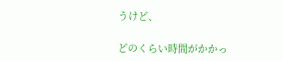うけど、

どのくらい時間がかかっ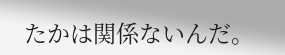たかは関係ないんだ。